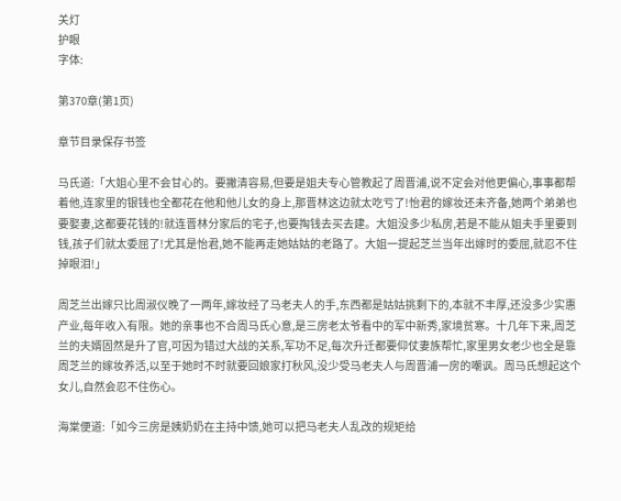关灯
护眼
字体:

第370章(第1页)

章节目录保存书签

马氏道:「大姐心里不会甘心的。要撇清容易,但要是姐夫专心管教起了周晋浦,说不定会对他更偏心,事事都帮着他,连家里的银钱也全都花在他和他儿女的身上,那晋林这边就太吃亏了!怡君的嫁妆还未齐备,她两个弟弟也要娶妻,这都要花钱的!就连晋林分家后的宅子,也要掏钱去买去建。大姐没多少私房,若是不能从姐夫手里要到钱,孩子们就太委屈了!尤其是怡君,她不能再走她姑姑的老路了。大姐一提起芝兰当年出嫁时的委屈,就忍不住掉眼泪!」

周芝兰出嫁只比周淑仪晚了一两年,嫁妆经了马老夫人的手,东西都是姑姑挑剩下的,本就不丰厚,还没多少实惠产业,每年收入有限。她的亲事也不合周马氏心意,是三房老太爷看中的军中新秀,家境贫寒。十几年下来,周芝兰的夫婿固然是升了官,可因为错过大战的关系,军功不足,每次升迁都要仰仗妻族帮忙,家里男女老少也全是靠周芝兰的嫁妆养活,以至于她时不时就要回娘家打秋风,没少受马老夫人与周晋浦一房的嘲讽。周马氏想起这个女儿,自然会忍不住伤心。

海棠便道:「如今三房是姨奶奶在主持中馈,她可以把马老夫人乱改的规矩给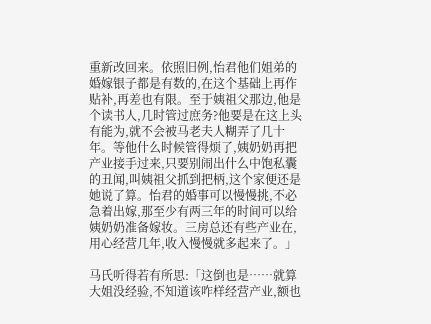重新改回来。依照旧例,怡君他们姐弟的婚嫁银子都是有数的,在这个基础上再作贴补,再差也有限。至于姨祖父那边,他是个读书人,几时管过庶务?他要是在这上头有能为,就不会被马老夫人糊弄了几十年。等他什么时候管得烦了,姨奶奶再把产业接手过来,只要别闹出什么中饱私囊的丑闻,叫姨祖父抓到把柄,这个家便还是她说了算。怡君的婚事可以慢慢挑,不必急着出嫁,那至少有两三年的时间可以给姨奶奶准备嫁妆。三房总还有些产业在,用心经营几年,收入慢慢就多起来了。」

马氏听得若有所思:「这倒也是……就算大姐没经验,不知道该咋样经营产业,额也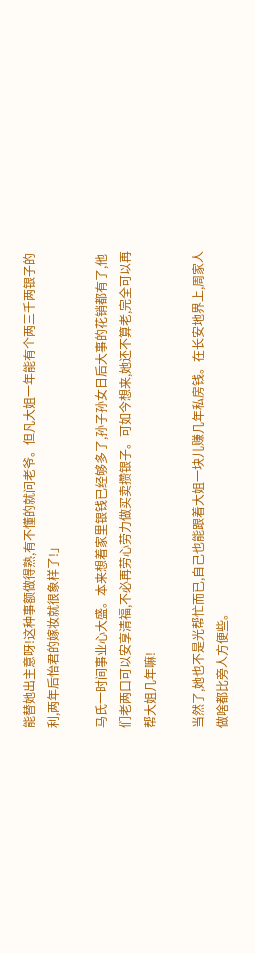能替她出主意呀!这种事额做得熟,有不懂的就问老爷。但凡大姐一年能有个两三千两银子的利,两年后怡君的嫁妆就很象样了!」

马氏一时间事业心大盛。本来想着家里银钱已经够多了,孙子孙女日后大事的花销都有了,他们老两口可以安享清福,不必再劳心劳力做买卖攒银子。可如今想来,她还不算老,完全可以再帮大姐几年嘛!

当然了,她也不是光帮忙而已,自己也能跟着大姐一块儿赚几年私房钱。在长安地界上,周家人做啥都比旁人方便些。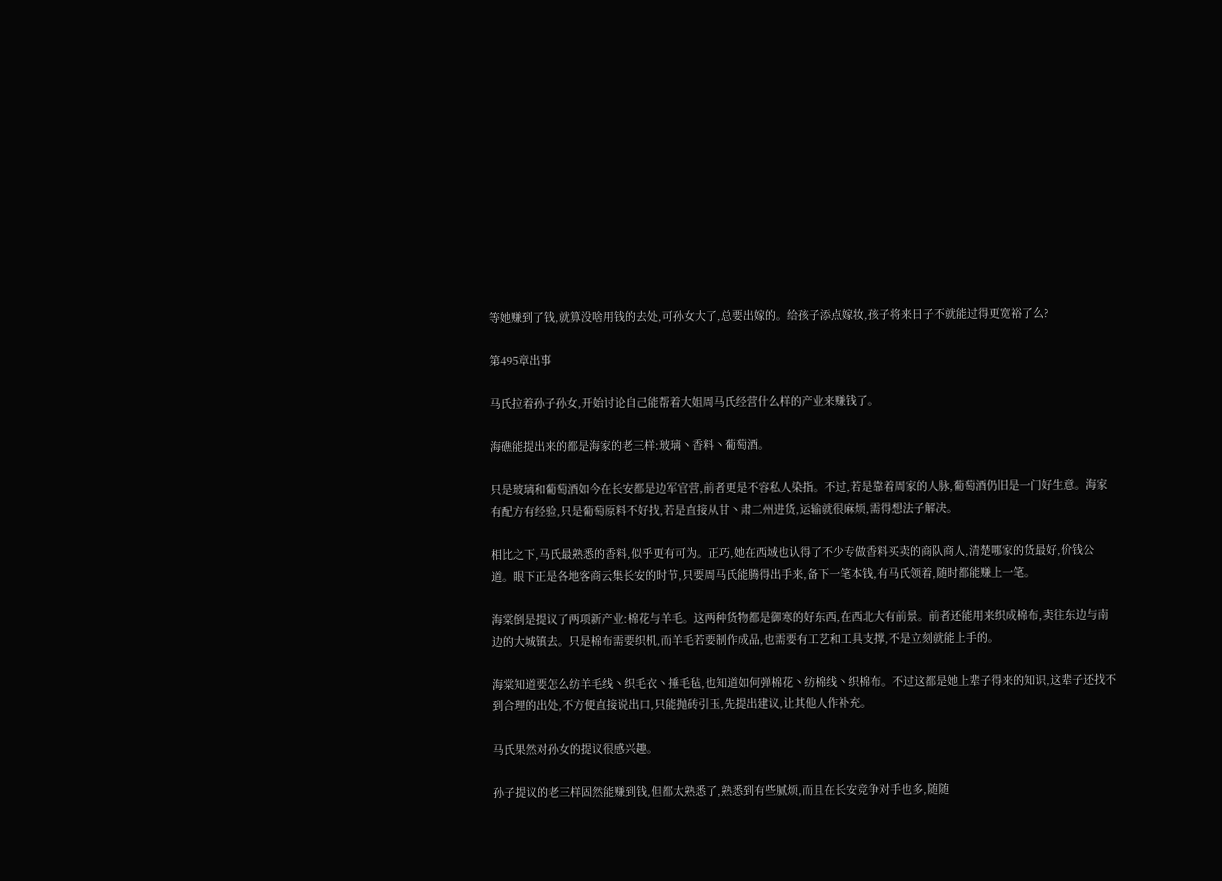等她赚到了钱,就算没啥用钱的去处,可孙女大了,总要出嫁的。给孩子添点嫁妆,孩子将来日子不就能过得更宽裕了么?

第495章出事

马氏拉着孙子孙女,开始讨论自己能帮着大姐周马氏经营什么样的产业来赚钱了。

海礁能提出来的都是海家的老三样:玻璃丶香料丶葡萄酒。

只是玻璃和葡萄酒如今在长安都是边军官营,前者更是不容私人染指。不过,若是靠着周家的人脉,葡萄酒仍旧是一门好生意。海家有配方有经验,只是葡萄原料不好找,若是直接从甘丶肃二州进货,运输就很麻烦,需得想法子解决。

相比之下,马氏最熟悉的香料,似乎更有可为。正巧,她在西域也认得了不少专做香料买卖的商队商人,清楚哪家的货最好,价钱公道。眼下正是各地客商云集长安的时节,只要周马氏能腾得出手来,备下一笔本钱,有马氏领着,随时都能赚上一笔。

海棠倒是提议了两项新产业:棉花与羊毛。这两种货物都是御寒的好东西,在西北大有前景。前者还能用来织成棉布,卖往东边与南边的大城镇去。只是棉布需要织机,而羊毛若要制作成品,也需要有工艺和工具支撑,不是立刻就能上手的。

海棠知道要怎么纺羊毛线丶织毛衣丶捶毛毡,也知道如何弹棉花丶纺棉线丶织棉布。不过这都是她上辈子得来的知识,这辈子还找不到合理的出处,不方便直接说出口,只能抛砖引玉,先提出建议,让其他人作补充。

马氏果然对孙女的提议很感兴趣。

孙子提议的老三样固然能赚到钱,但都太熟悉了,熟悉到有些腻烦,而且在长安竞争对手也多,随随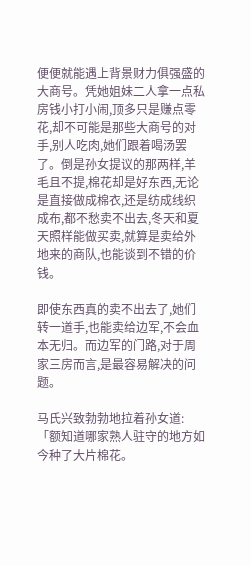便便就能遇上背景财力俱强盛的大商号。凭她姐妹二人拿一点私房钱小打小闹,顶多只是赚点零花,却不可能是那些大商号的对手,别人吃肉,她们跟着喝汤罢了。倒是孙女提议的那两样,羊毛且不提,棉花却是好东西,无论是直接做成棉衣,还是纺成线织成布,都不愁卖不出去,冬天和夏天照样能做买卖,就算是卖给外地来的商队,也能谈到不错的价钱。

即使东西真的卖不出去了,她们转一道手,也能卖给边军,不会血本无归。而边军的门路,对于周家三房而言,是最容易解决的问题。

马氏兴致勃勃地拉着孙女道:「额知道哪家熟人驻守的地方如今种了大片棉花。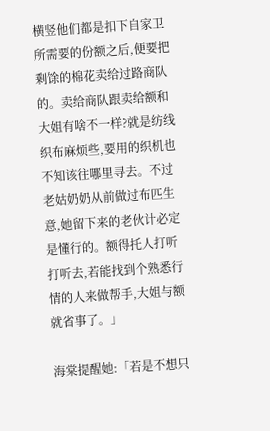横竖他们都是扣下自家卫所需要的份额之后,便要把剩馀的棉花卖给过路商队的。卖给商队跟卖给额和大姐有啥不一样?就是纺线织布麻烦些,要用的织机也不知该往哪里寻去。不过老姑奶奶从前做过布匹生意,她留下来的老伙计必定是懂行的。额得托人打听打听去,若能找到个熟悉行情的人来做帮手,大姐与额就省事了。」

海棠提醒她:「若是不想只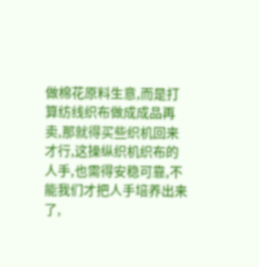做棉花原料生意,而是打算纺线织布做成成品再卖,那就得买些织机回来才行,这操纵织机织布的人手,也需得安稳可靠,不能我们才把人手培养出来了,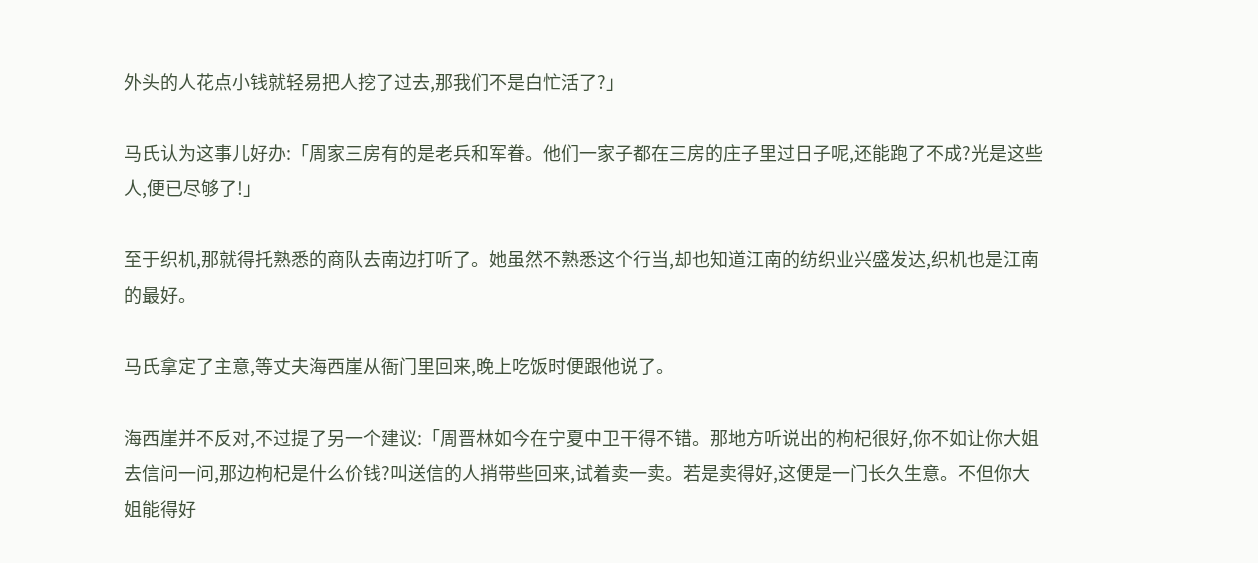外头的人花点小钱就轻易把人挖了过去,那我们不是白忙活了?」

马氏认为这事儿好办:「周家三房有的是老兵和军眷。他们一家子都在三房的庄子里过日子呢,还能跑了不成?光是这些人,便已尽够了!」

至于织机,那就得托熟悉的商队去南边打听了。她虽然不熟悉这个行当,却也知道江南的纺织业兴盛发达,织机也是江南的最好。

马氏拿定了主意,等丈夫海西崖从衙门里回来,晚上吃饭时便跟他说了。

海西崖并不反对,不过提了另一个建议:「周晋林如今在宁夏中卫干得不错。那地方听说出的枸杞很好,你不如让你大姐去信问一问,那边枸杞是什么价钱?叫送信的人捎带些回来,试着卖一卖。若是卖得好,这便是一门长久生意。不但你大姐能得好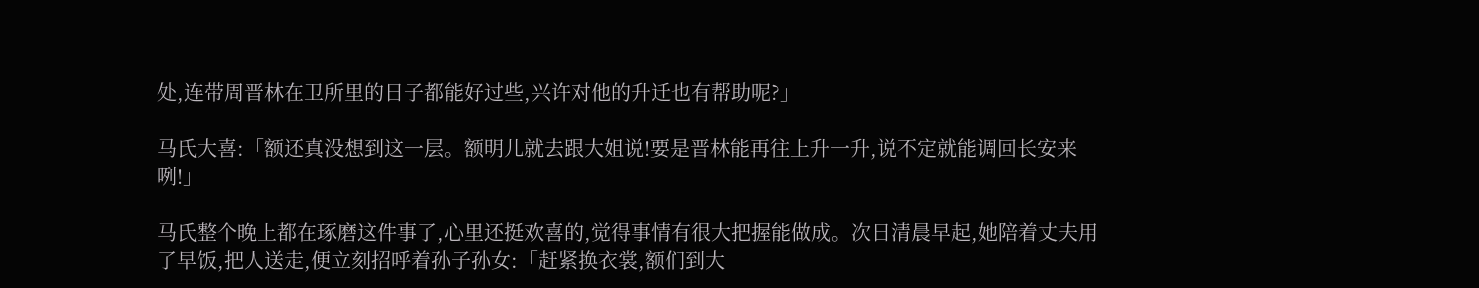处,连带周晋林在卫所里的日子都能好过些,兴许对他的升迁也有帮助呢?」

马氏大喜:「额还真没想到这一层。额明儿就去跟大姐说!要是晋林能再往上升一升,说不定就能调回长安来咧!」

马氏整个晚上都在琢磨这件事了,心里还挺欢喜的,觉得事情有很大把握能做成。次日清晨早起,她陪着丈夫用了早饭,把人送走,便立刻招呼着孙子孙女:「赶紧换衣裳,额们到大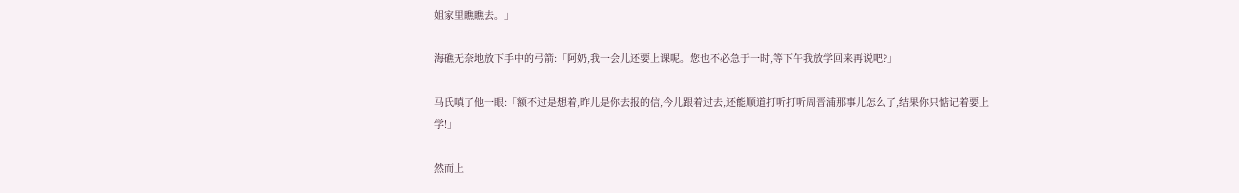姐家里瞧瞧去。」

海礁无奈地放下手中的弓箭:「阿奶,我一会儿还要上课呢。您也不必急于一时,等下午我放学回来再说吧?」

马氏嗔了他一眼:「额不过是想着,昨儿是你去报的信,今儿跟着过去,还能顺道打听打听周晋浦那事儿怎么了,结果你只惦记着要上学!」

然而上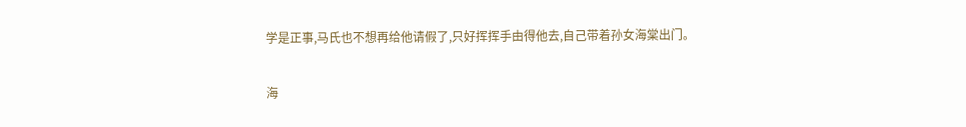学是正事,马氏也不想再给他请假了,只好挥挥手由得他去,自己带着孙女海棠出门。

海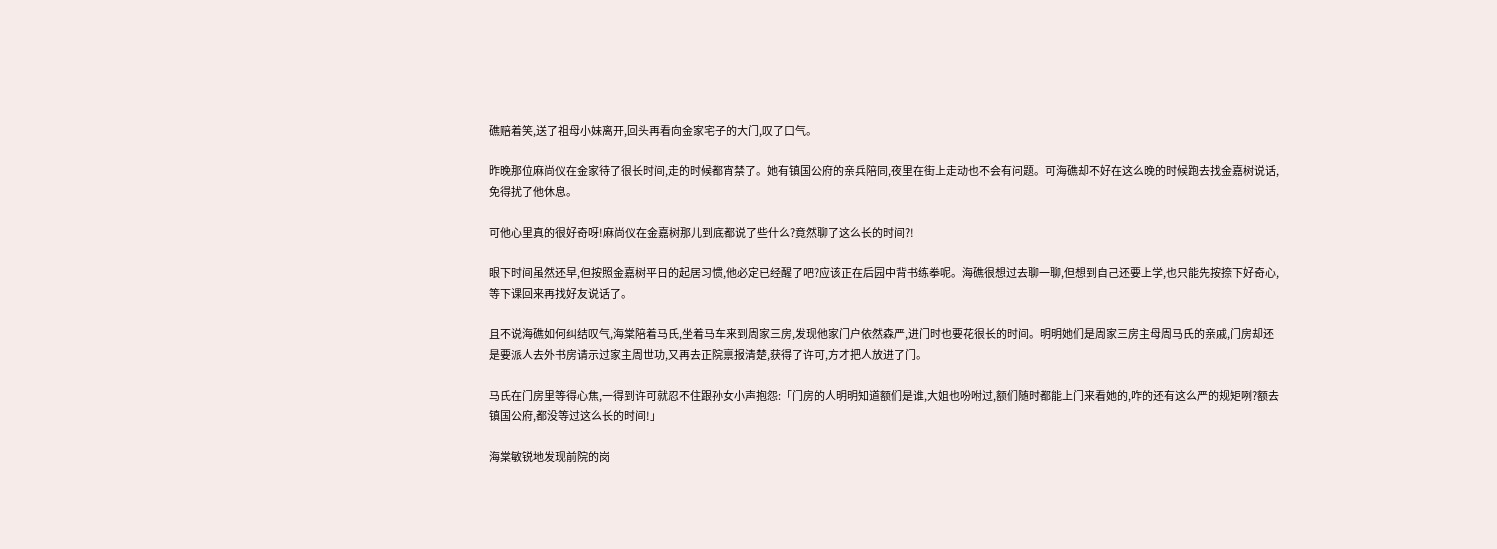礁赔着笑,送了祖母小妹离开,回头再看向金家宅子的大门,叹了口气。

昨晚那位麻尚仪在金家待了很长时间,走的时候都宵禁了。她有镇国公府的亲兵陪同,夜里在街上走动也不会有问题。可海礁却不好在这么晚的时候跑去找金嘉树说话,免得扰了他休息。

可他心里真的很好奇呀!麻尚仪在金嘉树那儿到底都说了些什么?竟然聊了这么长的时间?!

眼下时间虽然还早,但按照金嘉树平日的起居习惯,他必定已经醒了吧?应该正在后园中背书练拳呢。海礁很想过去聊一聊,但想到自己还要上学,也只能先按捺下好奇心,等下课回来再找好友说话了。

且不说海礁如何纠结叹气,海棠陪着马氏,坐着马车来到周家三房,发现他家门户依然森严,进门时也要花很长的时间。明明她们是周家三房主母周马氏的亲戚,门房却还是要派人去外书房请示过家主周世功,又再去正院禀报清楚,获得了许可,方才把人放进了门。

马氏在门房里等得心焦,一得到许可就忍不住跟孙女小声抱怨:「门房的人明明知道额们是谁,大姐也吩咐过,额们随时都能上门来看她的,咋的还有这么严的规矩咧?额去镇国公府,都没等过这么长的时间!」

海棠敏锐地发现前院的岗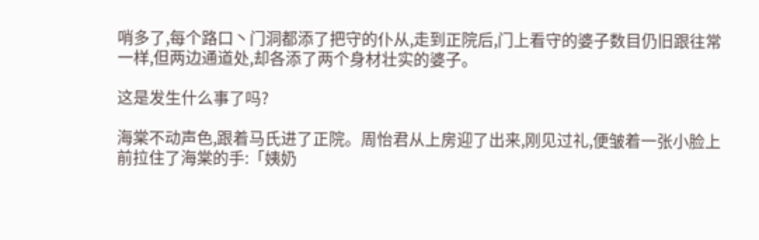哨多了,每个路口丶门洞都添了把守的仆从,走到正院后,门上看守的婆子数目仍旧跟往常一样,但两边通道处,却各添了两个身材壮实的婆子。

这是发生什么事了吗?

海棠不动声色,跟着马氏进了正院。周怡君从上房迎了出来,刚见过礼,便皱着一张小脸上前拉住了海棠的手:「姨奶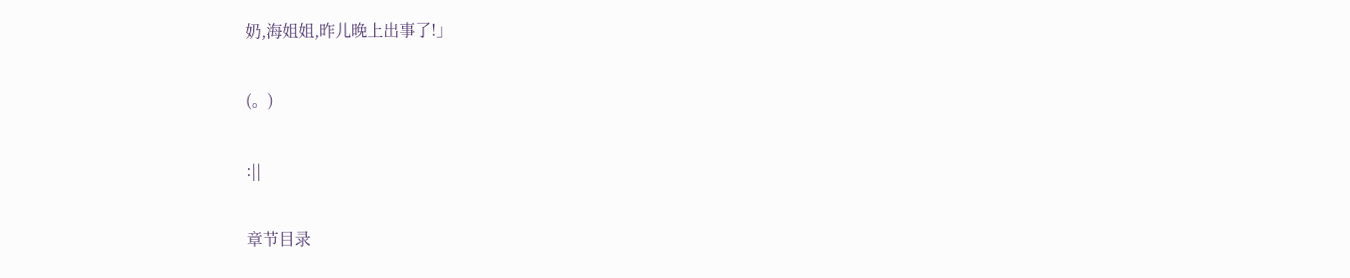奶,海姐姐,昨儿晚上出事了!」

(。)

:||

章节目录